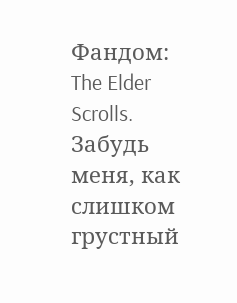Фандом: The Elder Scrolls. Забудь меня, как слишком грустный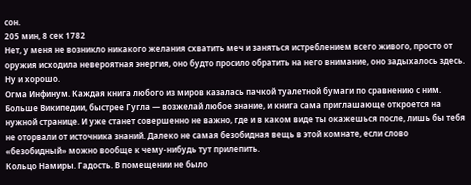сон.
205 мин, 8 сек 1782
Нет, у меня не возникло никакого желания схватить меч и заняться истреблением всего живого, просто от оружия исходила невероятная энергия, оно будто просило обратить на него внимание, оно задыхалось здесь. Ну и хорошо.
Огма Инфинум. Каждая книга любого из миров казалась пачкой туалетной бумаги по сравнению с ним. Больше Википедии, быстрее Гугла — возжелай любое знание, и книга сама приглашающе откроется на нужной странице. И уже станет совершенно не важно, где и в каком виде ты окажешься после, лишь бы тебя не оторвали от источника знаний. Далеко не самая безобидная вещь в этой комнате, если слово «безобидный» можно вообще к чему-нибудь тут прилепить.
Кольцо Намиры. Гадость. В помещении не было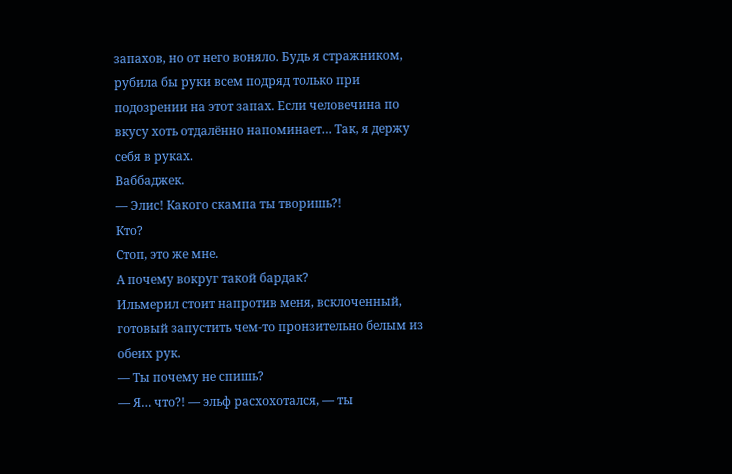запахов, но от него воняло. Будь я стражником, рубила бы руки всем подряд только при подозрении на этот запах. Если человечина по вкусу хоть отдалённо напоминает… Так, я держу себя в руках.
Ваббаджек.
— Элис! Какого скампа ты творишь?!
Кто?
Стоп, это же мне.
А почему вокруг такой бардак?
Ильмерил стоит напротив меня, всклоченный, готовый запустить чем-то пронзительно белым из обеих рук.
— Ты почему не спишь?
— Я… что?! — эльф расхохотался, — ты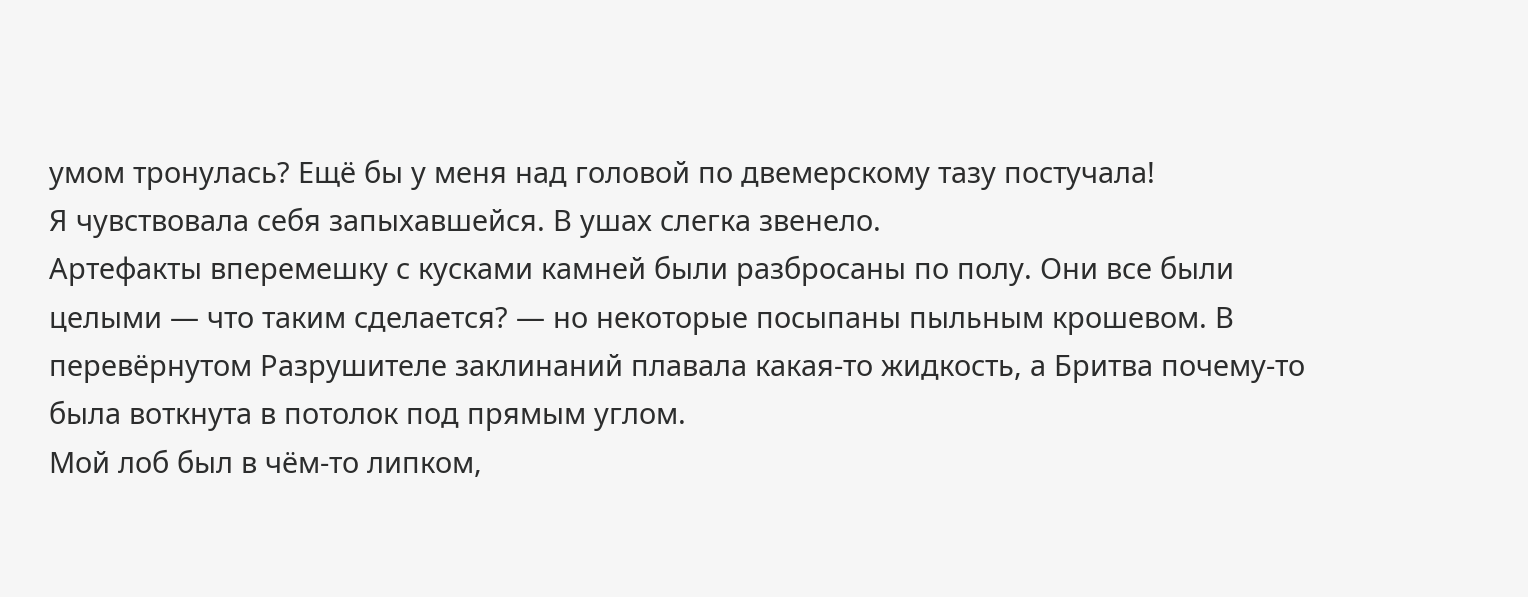умом тронулась? Ещё бы у меня над головой по двемерскому тазу постучала!
Я чувствовала себя запыхавшейся. В ушах слегка звенело.
Артефакты вперемешку с кусками камней были разбросаны по полу. Они все были целыми — что таким сделается? — но некоторые посыпаны пыльным крошевом. В перевёрнутом Разрушителе заклинаний плавала какая-то жидкость, а Бритва почему-то была воткнута в потолок под прямым углом.
Мой лоб был в чём-то липком,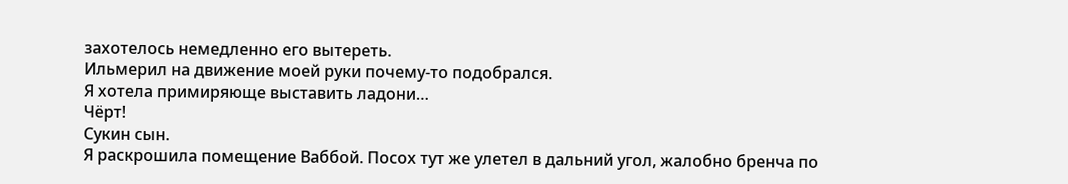захотелось немедленно его вытереть.
Ильмерил на движение моей руки почему-то подобрался.
Я хотела примиряюще выставить ладони…
Чёрт!
Сукин сын.
Я раскрошила помещение Ваббой. Посох тут же улетел в дальний угол, жалобно бренча по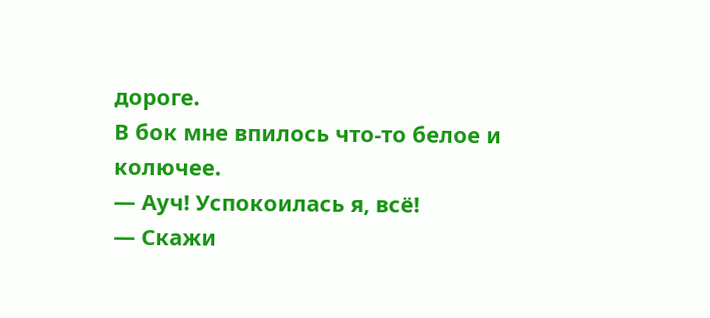дороге.
В бок мне впилось что-то белое и колючее.
— Ауч! Успокоилась я, всё!
— Скажи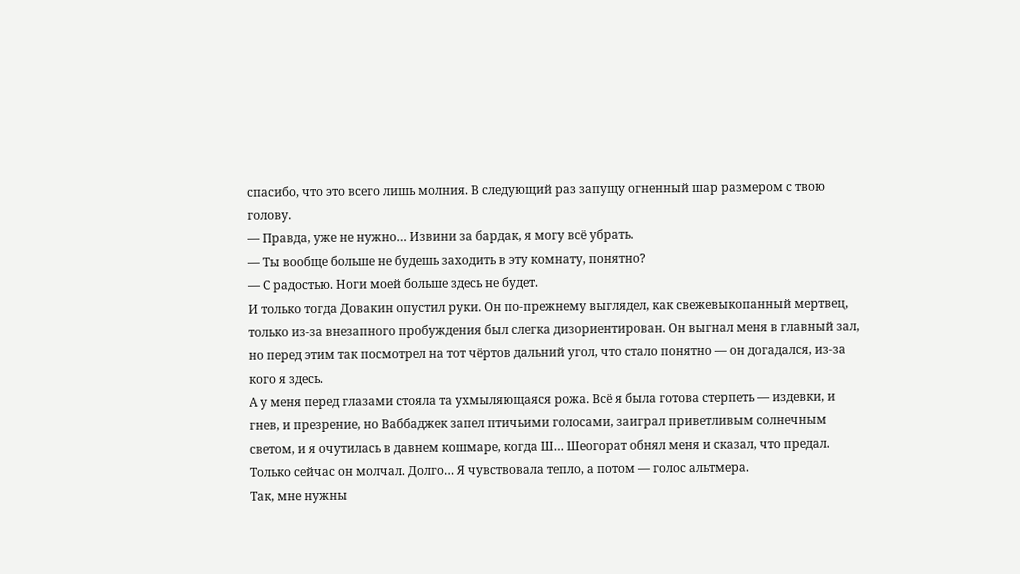спасибо, что это всего лишь молния. В следующий раз запущу огненный шар размером с твою голову.
— Правда, уже не нужно… Извини за бардак, я могу всё убрать.
— Ты вообще больше не будешь заходить в эту комнату, понятно?
— С радостью. Ноги моей больше здесь не будет.
И только тогда Довакин опустил руки. Он по-прежнему выглядел, как свежевыкопанный мертвец, только из-за внезапного пробуждения был слегка дизориентирован. Он выгнал меня в главный зал, но перед этим так посмотрел на тот чёртов дальний угол, что стало понятно — он догадался, из-за кого я здесь.
А у меня перед глазами стояла та ухмыляющаяся рожа. Всё я была готова стерпеть — издевки, и гнев, и презрение, но Ваббаджек запел птичьими голосами, заиграл приветливым солнечным светом, и я очутилась в давнем кошмаре, когда Ш… Шеогорат обнял меня и сказал, что предал. Только сейчас он молчал. Долго… Я чувствовала тепло, а потом — голос альтмера.
Так, мне нужны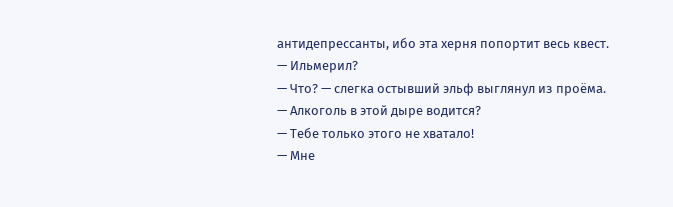антидепрессанты, ибо эта херня попортит весь квест.
— Ильмерил?
— Что? — слегка остывший эльф выглянул из проёма.
— Алкоголь в этой дыре водится?
— Тебе только этого не хватало!
— Мне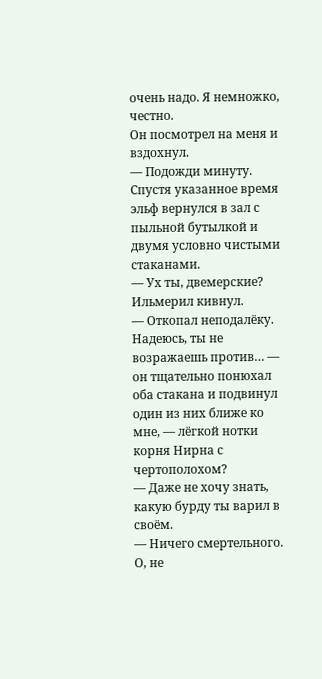очень надо. Я немножко, честно.
Он посмотрел на меня и вздохнул.
— Подожди минуту.
Спустя указанное время эльф вернулся в зал с пыльной бутылкой и двумя условно чистыми стаканами.
— Ух ты, двемерские?
Ильмерил кивнул.
— Откопал неподалёку. Надеюсь, ты не возражаешь против… — он тщательно понюхал оба стакана и подвинул один из них ближе ко мне, — лёгкой нотки корня Нирна с чертополохом?
— Даже не хочу знать, какую бурду ты варил в своём.
— Ничего смертельного. О, не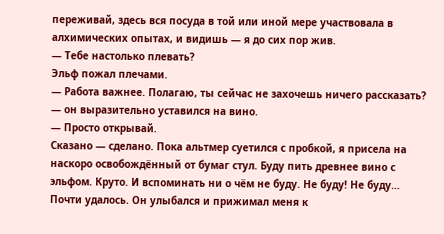переживай, здесь вся посуда в той или иной мере участвовала в алхимических опытах, и видишь — я до сих пор жив.
— Тебе настолько плевать?
Эльф пожал плечами.
— Работа важнее. Полагаю, ты сейчас не захочешь ничего рассказать? — он выразительно уставился на вино.
— Просто открывай.
Сказано — сделано. Пока альтмер суетился с пробкой, я присела на наскоро освобождённый от бумаг стул. Буду пить древнее вино с эльфом. Круто. И вспоминать ни о чём не буду. Не буду! Не буду…
Почти удалось. Он улыбался и прижимал меня к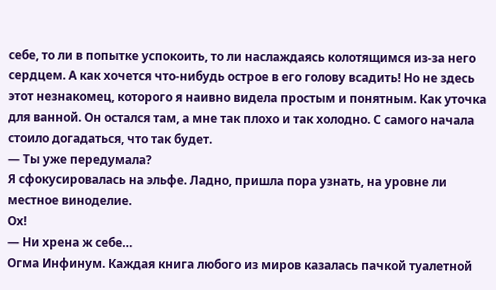себе, то ли в попытке успокоить, то ли наслаждаясь колотящимся из-за него сердцем. А как хочется что-нибудь острое в его голову всадить! Но не здесь этот незнакомец, которого я наивно видела простым и понятным. Как уточка для ванной. Он остался там, а мне так плохо и так холодно. С самого начала стоило догадаться, что так будет.
— Ты уже передумала?
Я сфокусировалась на эльфе. Ладно, пришла пора узнать, на уровне ли местное виноделие.
Ох!
— Ни хрена ж себе…
Огма Инфинум. Каждая книга любого из миров казалась пачкой туалетной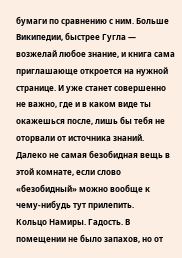бумаги по сравнению с ним. Больше Википедии, быстрее Гугла — возжелай любое знание, и книга сама приглашающе откроется на нужной странице. И уже станет совершенно не важно, где и в каком виде ты окажешься после, лишь бы тебя не оторвали от источника знаний. Далеко не самая безобидная вещь в этой комнате, если слово «безобидный» можно вообще к чему-нибудь тут прилепить.
Кольцо Намиры. Гадость. В помещении не было запахов, но от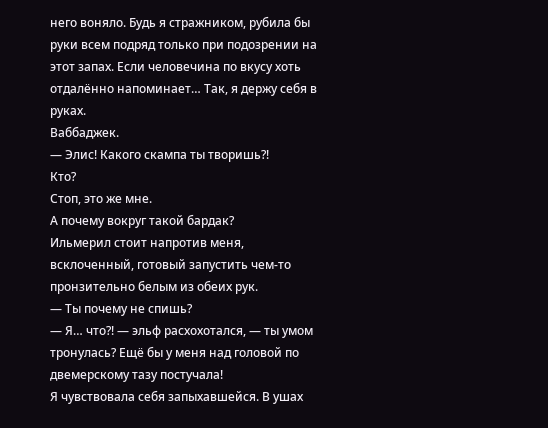него воняло. Будь я стражником, рубила бы руки всем подряд только при подозрении на этот запах. Если человечина по вкусу хоть отдалённо напоминает… Так, я держу себя в руках.
Ваббаджек.
— Элис! Какого скампа ты творишь?!
Кто?
Стоп, это же мне.
А почему вокруг такой бардак?
Ильмерил стоит напротив меня, всклоченный, готовый запустить чем-то пронзительно белым из обеих рук.
— Ты почему не спишь?
— Я… что?! — эльф расхохотался, — ты умом тронулась? Ещё бы у меня над головой по двемерскому тазу постучала!
Я чувствовала себя запыхавшейся. В ушах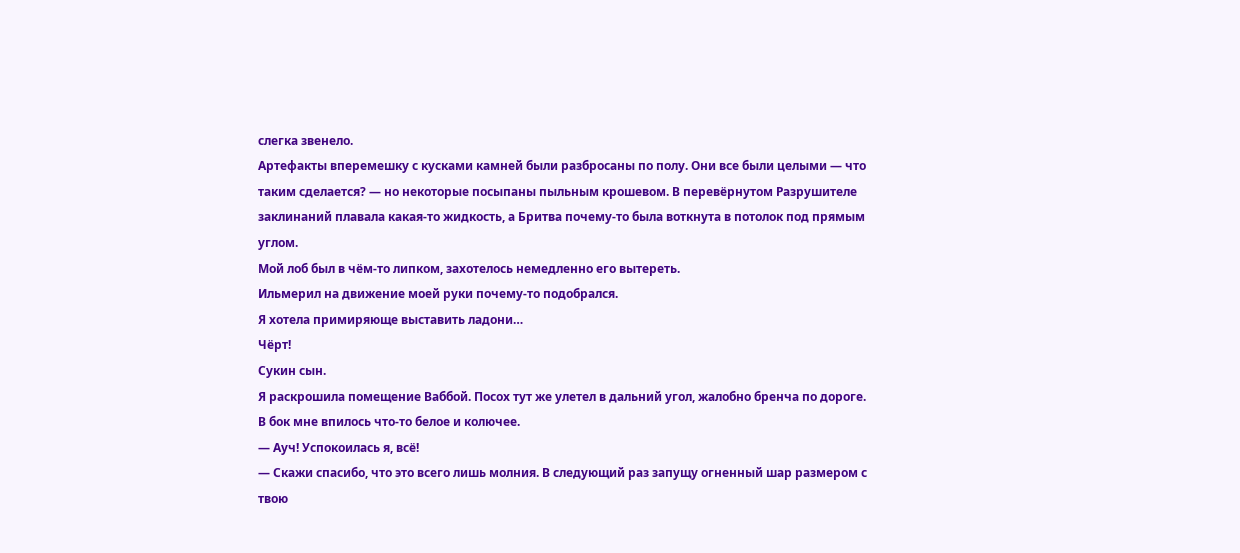слегка звенело.
Артефакты вперемешку с кусками камней были разбросаны по полу. Они все были целыми — что таким сделается? — но некоторые посыпаны пыльным крошевом. В перевёрнутом Разрушителе заклинаний плавала какая-то жидкость, а Бритва почему-то была воткнута в потолок под прямым углом.
Мой лоб был в чём-то липком, захотелось немедленно его вытереть.
Ильмерил на движение моей руки почему-то подобрался.
Я хотела примиряюще выставить ладони…
Чёрт!
Сукин сын.
Я раскрошила помещение Ваббой. Посох тут же улетел в дальний угол, жалобно бренча по дороге.
В бок мне впилось что-то белое и колючее.
— Ауч! Успокоилась я, всё!
— Скажи спасибо, что это всего лишь молния. В следующий раз запущу огненный шар размером с твою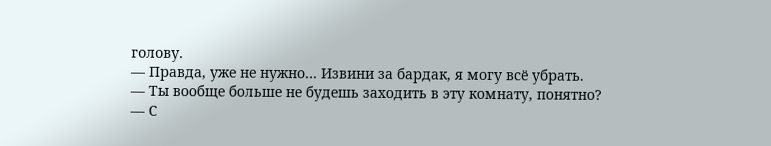голову.
— Правда, уже не нужно… Извини за бардак, я могу всё убрать.
— Ты вообще больше не будешь заходить в эту комнату, понятно?
— С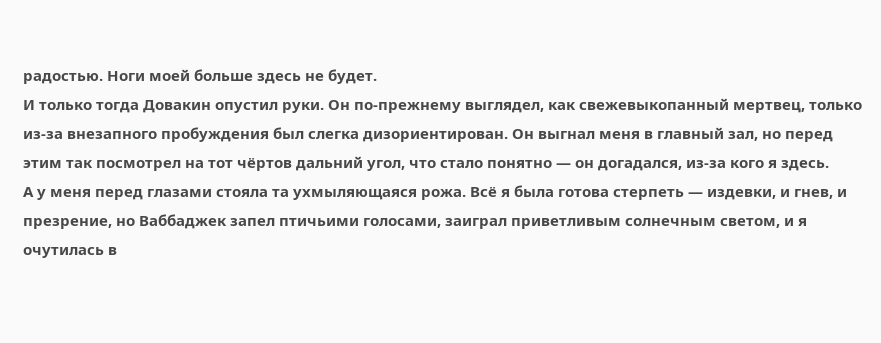радостью. Ноги моей больше здесь не будет.
И только тогда Довакин опустил руки. Он по-прежнему выглядел, как свежевыкопанный мертвец, только из-за внезапного пробуждения был слегка дизориентирован. Он выгнал меня в главный зал, но перед этим так посмотрел на тот чёртов дальний угол, что стало понятно — он догадался, из-за кого я здесь.
А у меня перед глазами стояла та ухмыляющаяся рожа. Всё я была готова стерпеть — издевки, и гнев, и презрение, но Ваббаджек запел птичьими голосами, заиграл приветливым солнечным светом, и я очутилась в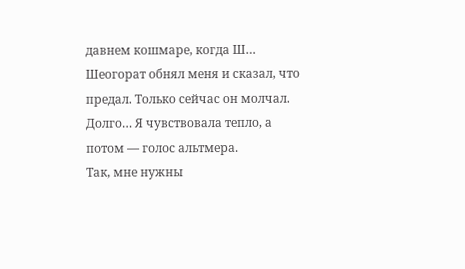давнем кошмаре, когда Ш… Шеогорат обнял меня и сказал, что предал. Только сейчас он молчал. Долго… Я чувствовала тепло, а потом — голос альтмера.
Так, мне нужны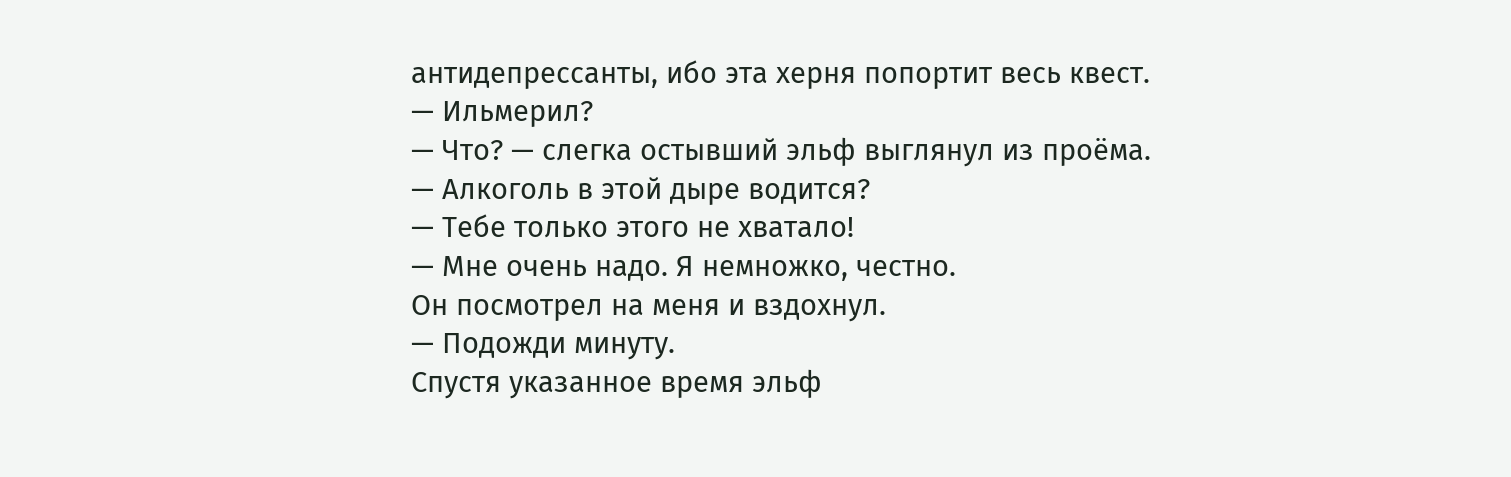антидепрессанты, ибо эта херня попортит весь квест.
— Ильмерил?
— Что? — слегка остывший эльф выглянул из проёма.
— Алкоголь в этой дыре водится?
— Тебе только этого не хватало!
— Мне очень надо. Я немножко, честно.
Он посмотрел на меня и вздохнул.
— Подожди минуту.
Спустя указанное время эльф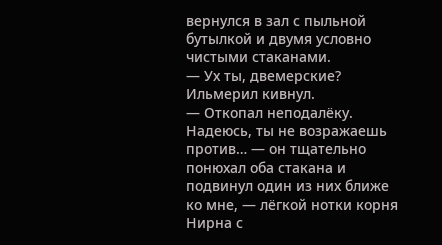вернулся в зал с пыльной бутылкой и двумя условно чистыми стаканами.
— Ух ты, двемерские?
Ильмерил кивнул.
— Откопал неподалёку. Надеюсь, ты не возражаешь против… — он тщательно понюхал оба стакана и подвинул один из них ближе ко мне, — лёгкой нотки корня Нирна с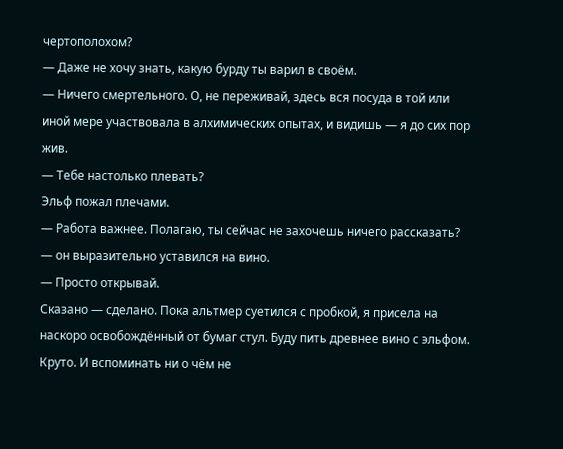чертополохом?
— Даже не хочу знать, какую бурду ты варил в своём.
— Ничего смертельного. О, не переживай, здесь вся посуда в той или иной мере участвовала в алхимических опытах, и видишь — я до сих пор жив.
— Тебе настолько плевать?
Эльф пожал плечами.
— Работа важнее. Полагаю, ты сейчас не захочешь ничего рассказать? — он выразительно уставился на вино.
— Просто открывай.
Сказано — сделано. Пока альтмер суетился с пробкой, я присела на наскоро освобождённый от бумаг стул. Буду пить древнее вино с эльфом. Круто. И вспоминать ни о чём не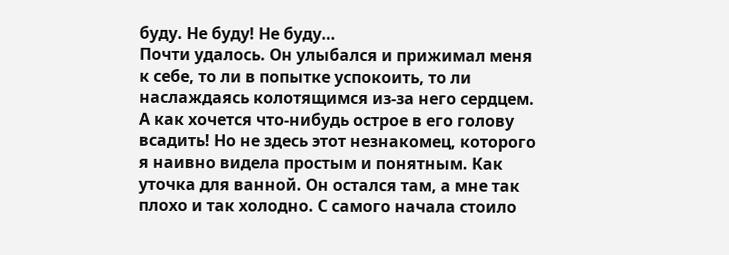буду. Не буду! Не буду…
Почти удалось. Он улыбался и прижимал меня к себе, то ли в попытке успокоить, то ли наслаждаясь колотящимся из-за него сердцем. А как хочется что-нибудь острое в его голову всадить! Но не здесь этот незнакомец, которого я наивно видела простым и понятным. Как уточка для ванной. Он остался там, а мне так плохо и так холодно. С самого начала стоило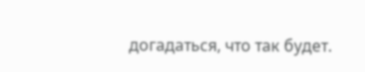догадаться, что так будет.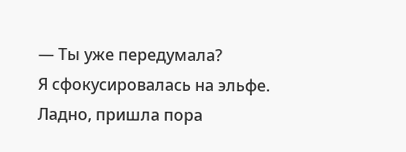— Ты уже передумала?
Я сфокусировалась на эльфе. Ладно, пришла пора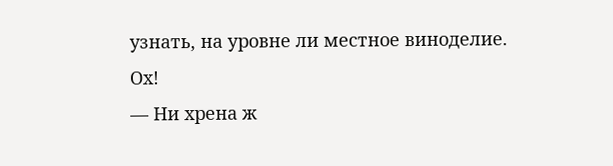узнать, на уровне ли местное виноделие.
Ох!
— Ни хрена ж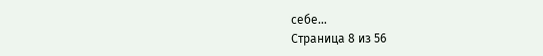себе…
Страница 8 из 56